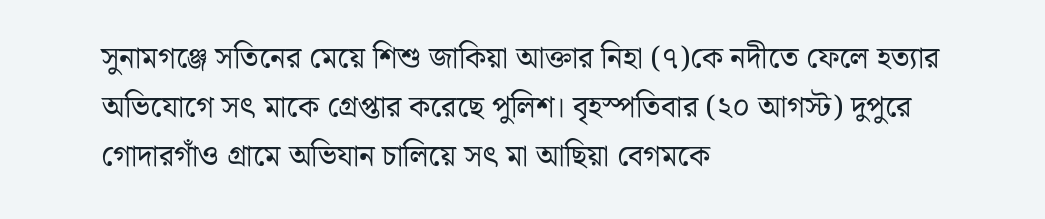সুনামগঞ্জে সতিনের মেয়ে শিশু জাকিয়া আক্তার নিহা (৭)কে নদীতে ফেলে হত্যার অভিযোগে সৎ মাকে গ্রেপ্তার করেছে পুলিশ। বৃহস্পতিবার (২০ আগস্ট) দুপুরে গোদারগাঁও গ্রামে অভিযান চালিয়ে সৎ মা আছিয়া বেগমকে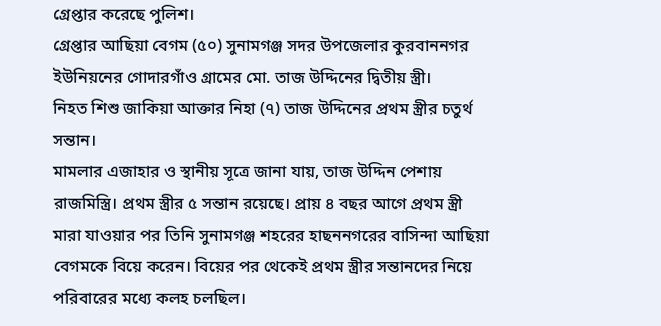গ্রেপ্তার করেছে পুলিশ।
গ্রেপ্তার আছিয়া বেগম (৫০) সুনামগঞ্জ সদর উপজেলার কুরবাননগর ইউনিয়নের গোদারগাঁও গ্রামের মো. তাজ উদ্দিনের দ্বিতীয় স্ত্রী।
নিহত শিশু জাকিয়া আক্তার নিহা (৭) তাজ উদ্দিনের প্রথম স্ত্রীর চতুর্থ সন্তান।
মামলার এজাহার ও স্থানীয় সূত্রে জানা যায়, তাজ উদ্দিন পেশায় রাজমিস্ত্রি। প্রথম স্ত্রীর ৫ সন্তান রয়েছে। প্রায় ৪ বছর আগে প্রথম স্ত্রী মারা যাওয়ার পর তিনি সুনামগঞ্জ শহরের হাছননগরের বাসিন্দা আছিয়া বেগমকে বিয়ে করেন। বিয়ের পর থেকেই প্রথম স্ত্রীর সন্তানদের নিয়ে পরিবারের মধ্যে কলহ চলছিল।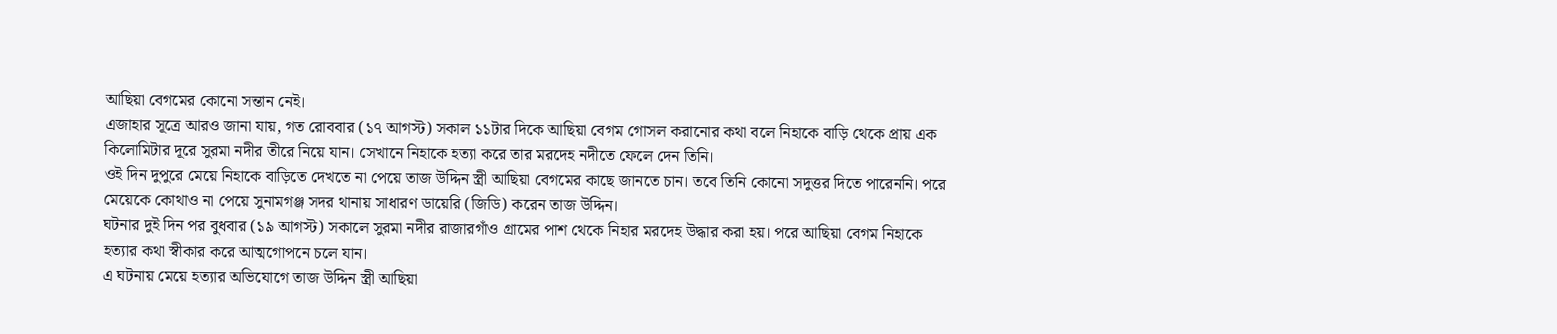আছিয়া বেগমের কোনো সন্তান নেই।
এজাহার সূত্রে আরও জানা যায়, গত রোববার (১৭ আগস্ট) সকাল ১১টার দিকে আছিয়া বেগম গোসল করানোর কথা বলে নিহাকে বাড়ি থেকে প্রায় এক কিলোমিটার দূরে সুরমা নদীর তীরে নিয়ে যান। সেখানে নিহাকে হত্যা করে তার মরদেহ নদীতে ফেলে দেন তিনি।
ওই দিন দুপুরে মেয়ে নিহাকে বাড়িতে দেখতে না পেয়ে তাজ উদ্দিন স্ত্রী আছিয়া বেগমের কাছে জানতে চান। তবে তিনি কোনো সদুত্তর দিতে পারেননি। পরে মেয়েকে কোথাও না পেয়ে সুনামগঞ্জ সদর থানায় সাধারণ ডায়েরি (জিডি) করেন তাজ উদ্দিন।
ঘটনার দুই দিন পর বুধবার (১৯ আগস্ট) সকালে সুরমা নদীর রাজারগাঁও গ্রামের পাশ থেকে নিহার মরদেহ উদ্ধার করা হয়। পরে আছিয়া বেগম নিহাকে হত্যার কথা স্বীকার করে আত্মগোপনে চলে যান।
এ ঘটনায় মেয়ে হত্যার অভিযোগে তাজ উদ্দিন স্ত্রী আছিয়া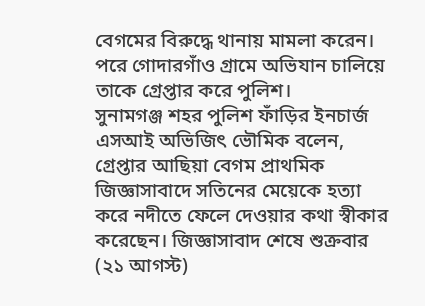বেগমের বিরুদ্ধে থানায় মামলা করেন। পরে গোদারগাঁও গ্রামে অভিযান চালিয়ে তাকে গ্রেপ্তার করে পুলিশ।
সুনামগঞ্জ শহর পুলিশ ফাঁড়ির ইনচার্জ এসআই অভিজিৎ ভৌমিক বলেন, গ্রেপ্তার আছিয়া বেগম প্রাথমিক জিজ্ঞাসাবাদে সতিনের মেয়েকে হত্যা করে নদীতে ফেলে দেওয়ার কথা স্বীকার করেছেন। জিজ্ঞাসাবাদ শেষে শুক্রবার (২১ আগস্ট)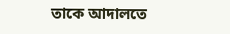তাকে আদালতে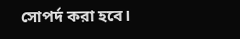সোপর্দ করা হবে।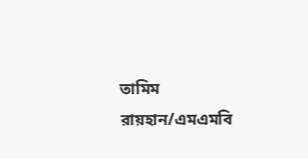তামিম রায়হান/এমএমবি